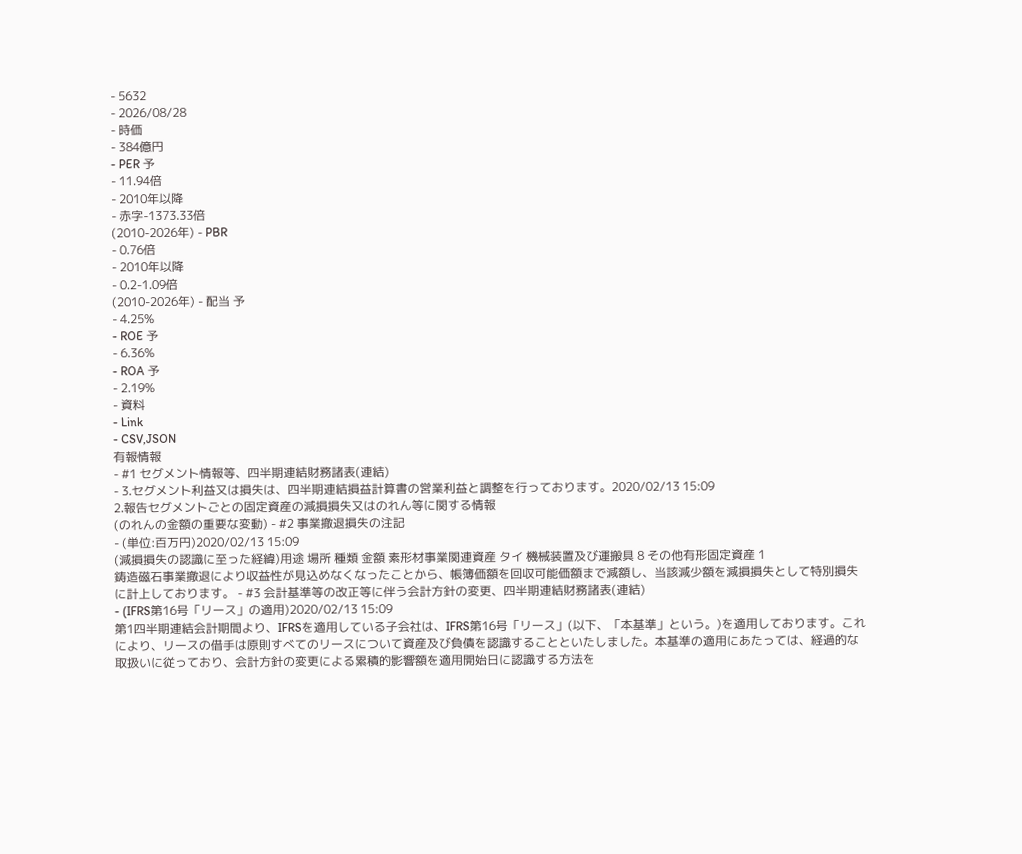- 5632
- 2026/08/28
- 時価
- 384億円
- PER 予
- 11.94倍
- 2010年以降
- 赤字-1373.33倍
(2010-2026年) - PBR
- 0.76倍
- 2010年以降
- 0.2-1.09倍
(2010-2026年) - 配当 予
- 4.25%
- ROE 予
- 6.36%
- ROA 予
- 2.19%
- 資料
- Link
- CSV,JSON
有報情報
- #1 セグメント情報等、四半期連結財務諸表(連結)
- 3.セグメント利益又は損失は、四半期連結損益計算書の営業利益と調整を行っております。2020/02/13 15:09
2.報告セグメントごとの固定資産の減損損失又はのれん等に関する情報
(のれんの金額の重要な変動) - #2 事業撤退損失の注記
- (単位:百万円)2020/02/13 15:09
(減損損失の認識に至った経緯)用途 場所 種類 金額 素形材事業関連資産 タイ 機械装置及び運搬具 8 その他有形固定資産 1
鋳造磁石事業撤退により収益性が見込めなくなったことから、帳簿価額を回収可能価額まで減額し、当該減少額を減損損失として特別損失に計上しております。 - #3 会計基準等の改正等に伴う会計方針の変更、四半期連結財務諸表(連結)
- (IFRS第16号「リース」の適用)2020/02/13 15:09
第1四半期連結会計期間より、IFRSを適用している子会社は、IFRS第16号「リース」(以下、「本基準」という。)を適用しております。これにより、リースの借手は原則すべてのリースについて資産及び負債を認識することといたしました。本基準の適用にあたっては、経過的な取扱いに従っており、会計方針の変更による累積的影響額を適用開始日に認識する方法を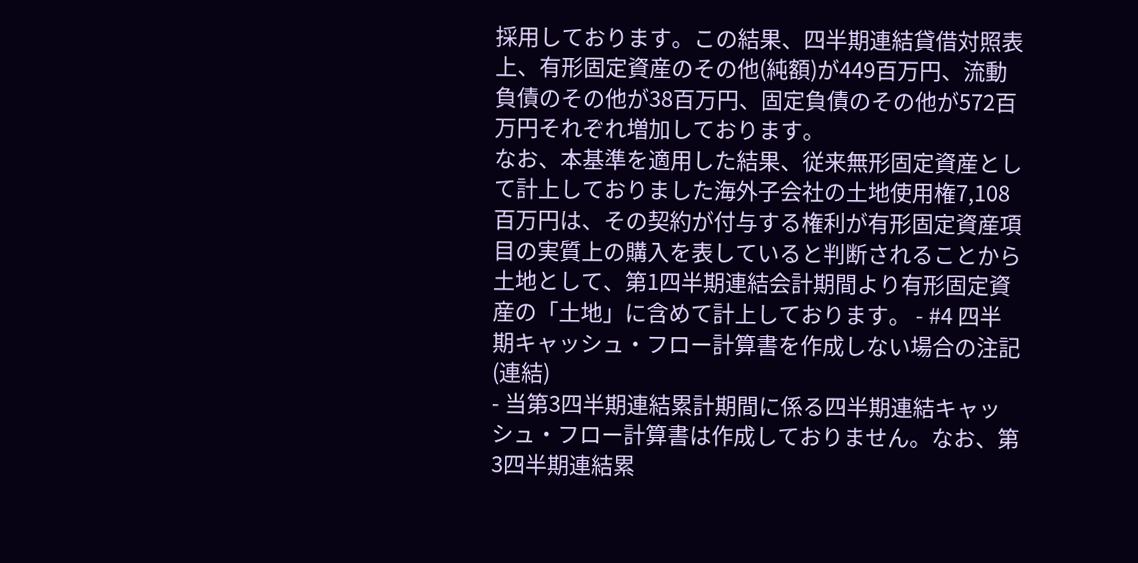採用しております。この結果、四半期連結貸借対照表上、有形固定資産のその他(純額)が449百万円、流動負債のその他が38百万円、固定負債のその他が572百万円それぞれ増加しております。
なお、本基準を適用した結果、従来無形固定資産として計上しておりました海外子会社の土地使用権7,108百万円は、その契約が付与する権利が有形固定資産項目の実質上の購入を表していると判断されることから土地として、第1四半期連結会計期間より有形固定資産の「土地」に含めて計上しております。 - #4 四半期キャッシュ・フロー計算書を作成しない場合の注記(連結)
- 当第3四半期連結累計期間に係る四半期連結キャッシュ・フロー計算書は作成しておりません。なお、第3四半期連結累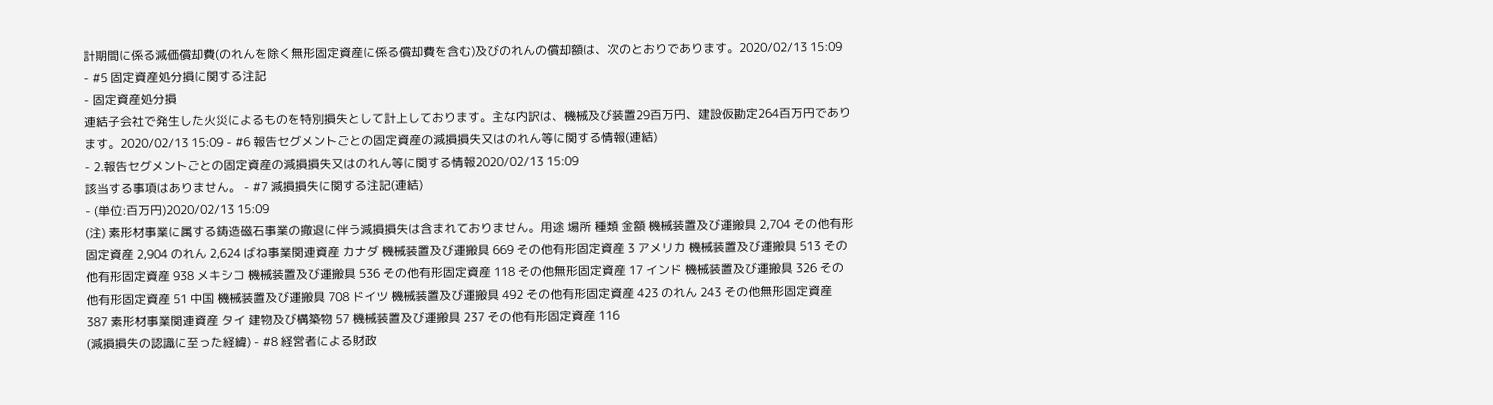計期間に係る減価償却費(のれんを除く無形固定資産に係る償却費を含む)及びのれんの償却額は、次のとおりであります。2020/02/13 15:09
- #5 固定資産処分損に関する注記
- 固定資産処分損
連結子会社で発生した火災によるものを特別損失として計上しております。主な内訳は、機械及び装置29百万円、建設仮勘定264百万円であります。2020/02/13 15:09 - #6 報告セグメントごとの固定資産の減損損失又はのれん等に関する情報(連結)
- 2.報告セグメントごとの固定資産の減損損失又はのれん等に関する情報2020/02/13 15:09
該当する事項はありません。 - #7 減損損失に関する注記(連結)
- (単位:百万円)2020/02/13 15:09
(注) 素形材事業に属する鋳造磁石事業の撤退に伴う減損損失は含まれておりません。用途 場所 種類 金額 機械装置及び運搬具 2,704 その他有形固定資産 2,904 のれん 2,624 ばね事業関連資産 カナダ 機械装置及び運搬具 669 その他有形固定資産 3 アメリカ 機械装置及び運搬具 513 その他有形固定資産 938 メキシコ 機械装置及び運搬具 536 その他有形固定資産 118 その他無形固定資産 17 インド 機械装置及び運搬具 326 その他有形固定資産 51 中国 機械装置及び運搬具 708 ドイツ 機械装置及び運搬具 492 その他有形固定資産 423 のれん 243 その他無形固定資産 387 素形材事業関連資産 タイ 建物及び構築物 57 機械装置及び運搬具 237 その他有形固定資産 116
(減損損失の認識に至った経緯) - #8 経営者による財政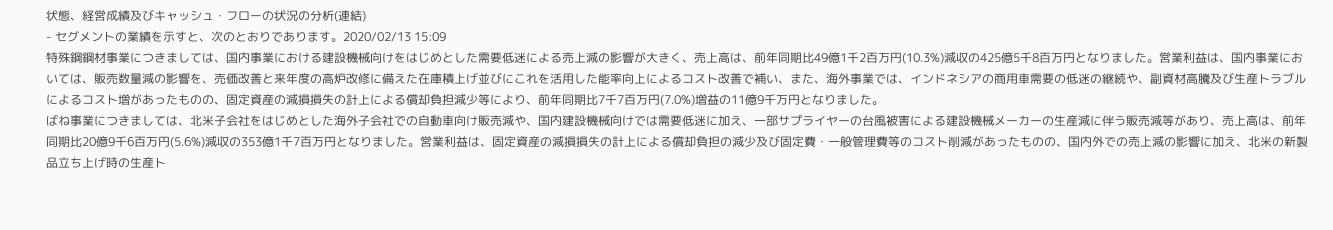状態、経営成績及びキャッシュ・フローの状況の分析(連結)
- セグメントの業績を示すと、次のとおりであります。2020/02/13 15:09
特殊鋼鋼材事業につきましては、国内事業における建設機械向けをはじめとした需要低迷による売上減の影響が大きく、売上高は、前年同期比49億1千2百万円(10.3%)減収の425億5千8百万円となりました。営業利益は、国内事業においては、販売数量減の影響を、売価改善と来年度の高炉改修に備えた在庫積上げ並びにこれを活用した能率向上によるコスト改善で補い、また、海外事業では、インドネシアの商用車需要の低迷の継続や、副資材高騰及び生産トラブルによるコスト増があったものの、固定資産の減損損失の計上による償却負担減少等により、前年同期比7千7百万円(7.0%)増益の11億9千万円となりました。
ばね事業につきましては、北米子会社をはじめとした海外子会社での自動車向け販売減や、国内建設機械向けでは需要低迷に加え、一部サプライヤーの台風被害による建設機械メーカーの生産減に伴う販売減等があり、売上高は、前年同期比20億9千6百万円(5.6%)減収の353億1千7百万円となりました。営業利益は、固定資産の減損損失の計上による償却負担の減少及び固定費・一般管理費等のコスト削減があったものの、国内外での売上減の影響に加え、北米の新製品立ち上げ時の生産ト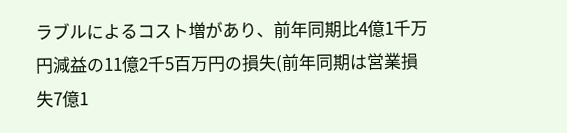ラブルによるコスト増があり、前年同期比4億1千万円減益の11億2千5百万円の損失(前年同期は営業損失7億1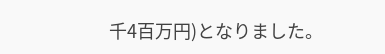千4百万円)となりました。